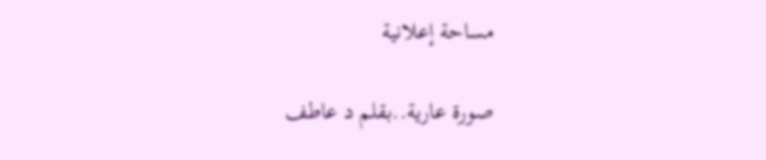مساحة إعلانية

صورة عارية..بقلم د عاطف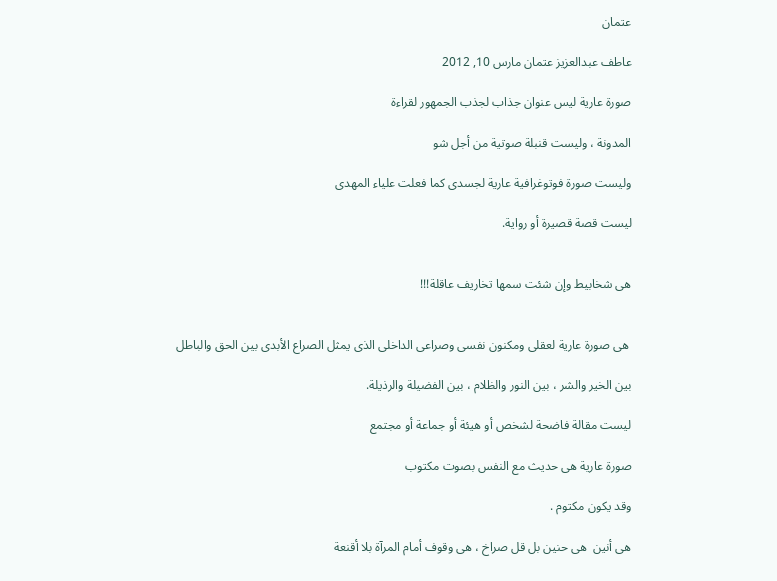عتمان

عاطف عبدالعزيز عتمان مارس 10, 2012

صورة عارية ليس عنوان جذاب لجذب الجمهور لقراءة

المدونة ، وليست قنبلة صوتية من أجل شو

وليست صورة فوتوغرافية عارية لجسدى كما فعلت علياء المهدى

ليست قصة قصيرة أو رواية.


هى شخابيط وإن شئت سمها تخاريف عاقلة!!!


 هى صورة عارية لعقلى ومكنون نفسى وصراعى الداخلى الذى يمثل الصراع الأبدى بين الحق والباطل

بين الخير والشر ، بين النور والظلام ، بين الفضيلة والرذيلة.

ليست مقالة فاضحة لشخص أو هيئة أو جماعة أو مجتمع

صورة عارية هى حديث مع النفس بصوت مكتوب

وقد يكون مكتوم .

هى أنين  هى حنين بل قل صراخ ، هى وقوف أمام المرآة بلا أقنعة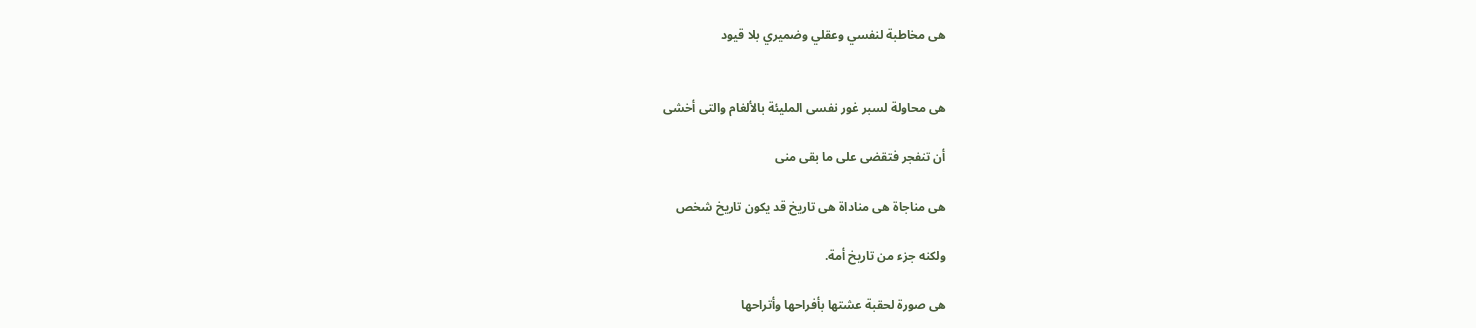هى مخاطبة لنفسي وعقلي وضميري بلا قيود


هى محاولة لسبر غور نفسى المليئة بالألغام والتى أخشى

أن تنفجر فتقضى على ما بقى منى

هى مناجاة هى مناداة هى تاريخ قد يكون تاريخ شخص

ولكنه جزء من تاريخ أمة.

هى صورة لحقبة عشتها بأفراحها وأتراحها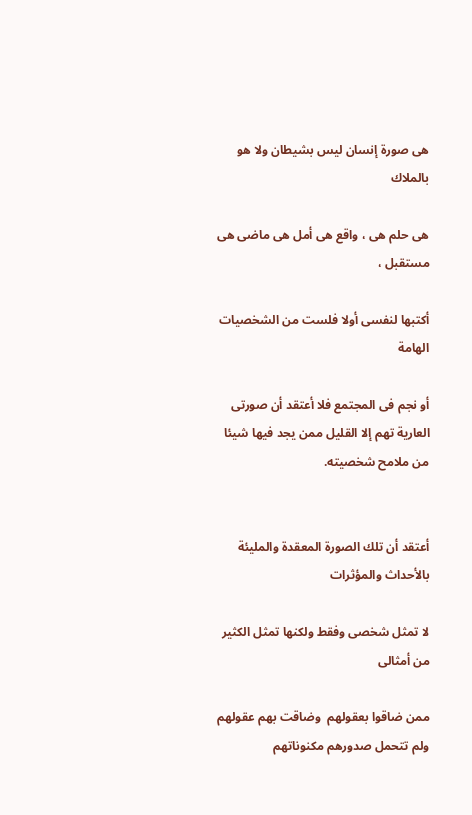هى صورة إنسان ليس بشيطان ولا هو بالملاك

هى حلم هى ، واقع هى أمل هى ماضى هى مستقبل ،

أكتبها لنفسى أولا فلست من الشخصيات الهامة

أو نجم فى المجتمع فلا أعتقد أن صورتى العارية تهم إلا القليل ممن يجد فيها شيئا من ملامح شخصيته.


أعتقد أن تلك الصورة المعقدة والمليئة بالأحداث والمؤثرات

لا تمثل شخصى وفقط ولكنها تمثل الكثير من أمثالى

ممن ضاقوا بعقولهم  وضاقت بهم عقولهم ولم تتحمل صدورهم مكنوناتهم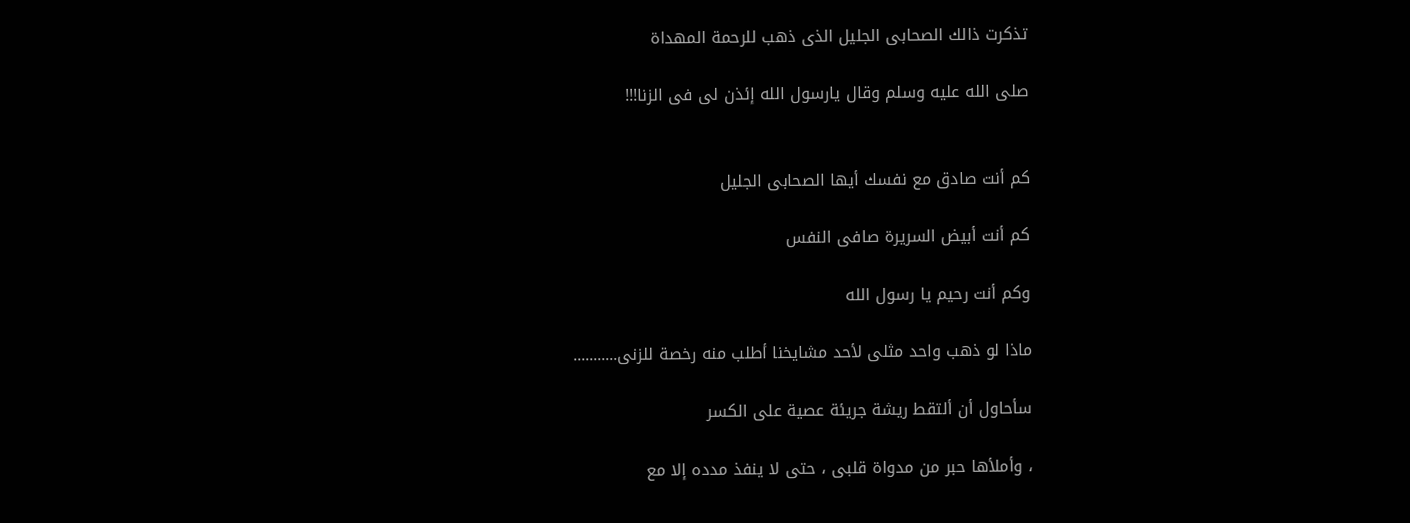تذكرت ذالك الصحابى الجليل الذى ذهب للرحمة المهداة

صلى الله عليه وسلم وقال يارسول الله إئذن لى فى الزنا!!!


كم أنت صادق مع نفسك أيها الصحابى الجليل

كم أنت أبيض السريرة صافى النفس

وكم أنت رحيم يا رسول الله

ماذا لو ذهب واحد مثلى لأحد مشايخنا أطلب منه رخصة للزنى...........

سأحاول أن ألتقط ريشة جريئة عصية على الكسر

، وأملأها حبر من مدواة قلبى ، حتى لا ينفذ مدده إلا مع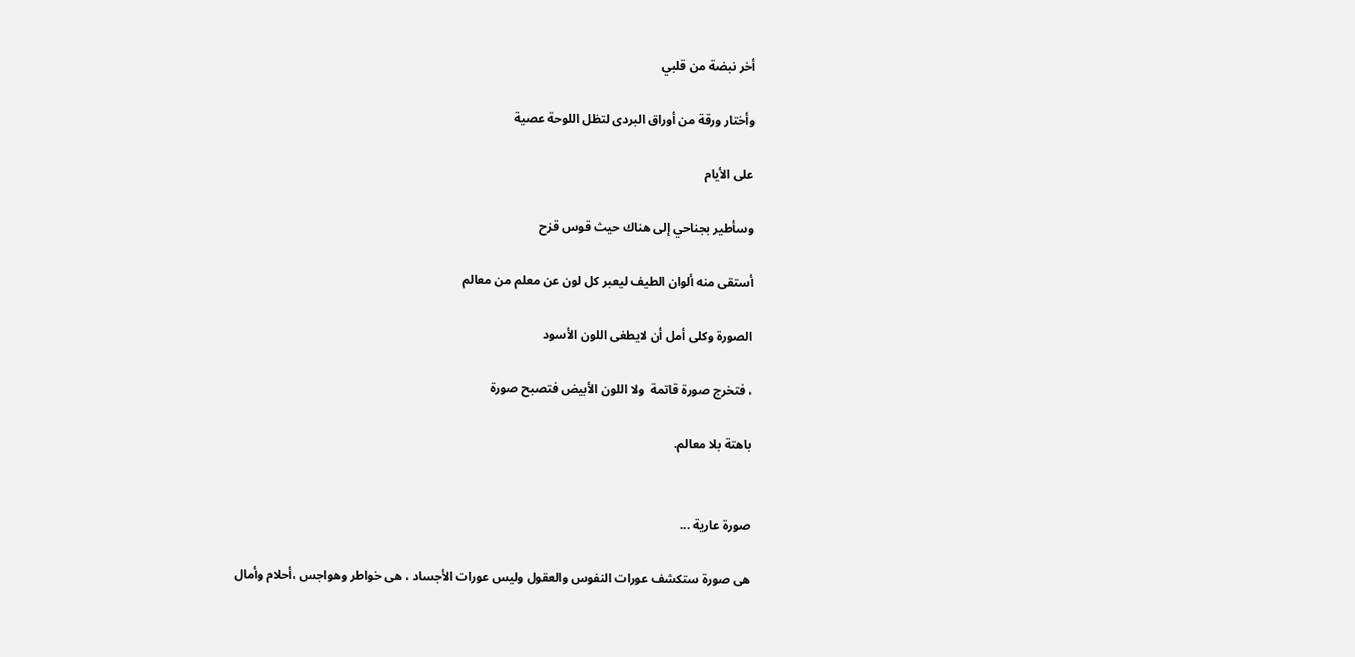أخر نبضة من قلبي

وأختار ورقة من أوراق البردى لتظل اللوحة عصية

على الأيام

وسأطير بجناحي إلى هناك حيث قوس قزح

أستقى منه ألوان الطيف ليعبر كل لون عن معلم من معالم

الصورة وكلى أمل أن لايطغى اللون الأسود

، فتخرج صورة قاتمة  ولا اللون الأبيض فتصبح صورة

باهتة بلا معالم.


صورة عارية ...

هى صورة ستكشف عورات النفوس والعقول وليس عورات الأجساد ، هى خواطر وهواجس ،أحلام وأمال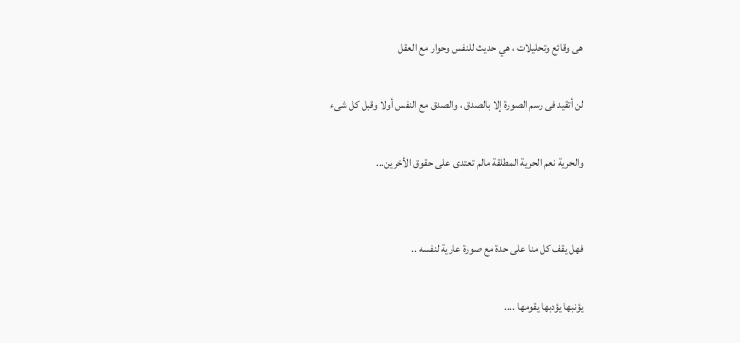هى وقائع وتحليلات ، هي حديث للنفس وحوار مع العقل

لن أتقيد فى رسم الصورة إلا بالصدق ، والصدق مع النفس أولا وقبل كل شىء

والحرية نعم الحرية المطلقة مالم تعتدى على حقوق الأخرين...


فهل يقف كل منا على حدة مع صورة عارية لنفسه ..

يؤنبها يؤدبها يقومها ....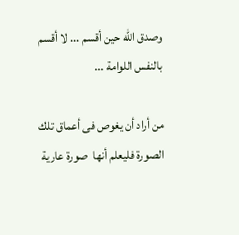وصدق الله حين أقسم ... لا أقسم بالنفس اللوامة ...

من أراد أن يغوص فى أعماق تلك الصورة فليعلم أنها  صورة عارية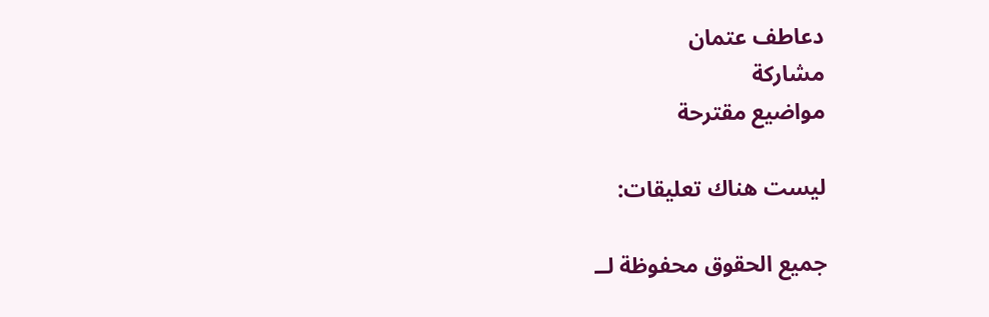دعاطف عتمان
مشاركة
مواضيع مقترحة

ليست هناك تعليقات:

جميع الحقوق محفوظة لــ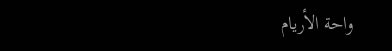واحة الأريام